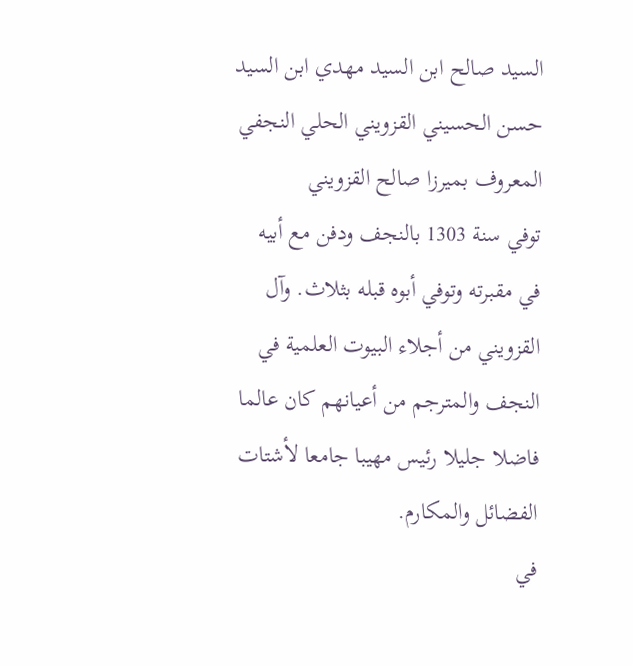السيد صالح ابن السيد مهدي ابن السيد حسن الحسيني القزويني الحلي النجفي المعروف بميرزا صالح القزويني
توفي سنة 1303 بالنجف ودفن مع أبيه في مقبرته وتوفي أبوه قبله بثلاث. وآل القزويني من أجلاء البيوت العلمية في النجف والمترجم من أعيانهم كان عالما فاضلا جليلا رئيس مهيبا جامعا لأشتات الفضائل والمكارم.
في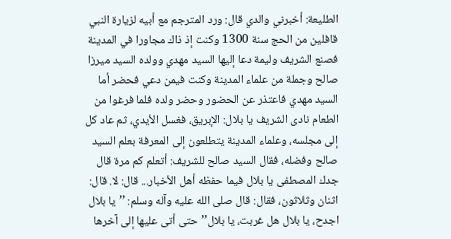الطليعة: أخبرني والدي قال: ورد المترجم مع أبيه لزيارة النبي قافلين من الحج سنة 1300 وكنت إذ ذاك مجاورا في المدينة فصنع الشريف وليمة دعا إليها السيد مهدي وولده السيد ميرزا صالح وجملة من علماء المدينة وكنت فيمن دعي فحضر أما السيد مهدي فاعتذر عن الحضور وحضر ولده فلما فرغوا من الطعام نادى الشريف يا بلال: الإبريق، فغسل الأيدي، ثم عاد كل إلى مجلسه، وعلماء المدينة يتطلعون إلى المعرفة بعلم السيد صالح وفضله، فقال السيد صالح للشريف: أتعلم كم مرة قال جدك المصطفى يا بلال فيما حفظه أهل الأخبار... قال: لا. قال: اثنان وثلاثون، فقال: قال صلى الله عليه وآله وسلم: ’’يا بلال اجدح، يا بلال هل غربت، يا بلال’’ حتى أتى عليها إلى آخرها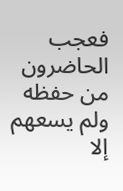فعجب الحاضرون من حفظه ولم يسعهم إلا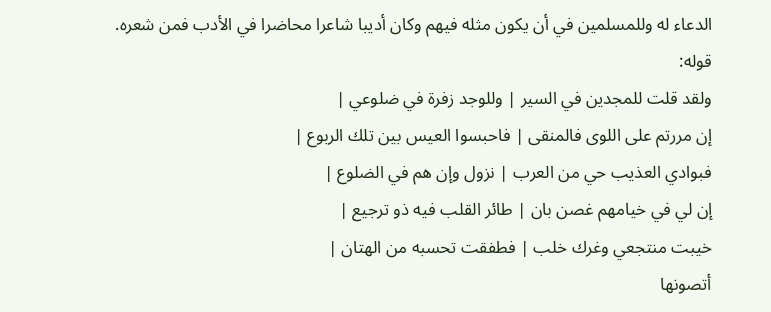الدعاء له وللمسلمين في أن يكون مثله فيهم وكان أديبا شاعرا محاضرا في الأدب فمن شعره.
قوله:
ولقد قلت للمجدين في السير | وللوجد زفرة في ضلوعي |
إن مررتم على اللوى فالمنقى | فاحبسوا العيس بين تلك الربوع |
فبوادي العذيب حي من العرب | نزول وإن هم في الضلوع |
إن لي في خيامهم غصن بان | طائر القلب فيه ذو ترجيع |
خيبت منتجعي وغرك خلب | فطفقت تحسبه من الهتان |
أتصونها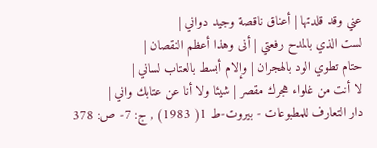عني وقد قلدتها | أعناق ناقصة وجيد دواني |
لست الذي بالمدح رفعتي | أنى وهذا أعظم النقصان |
حتام تطوي الود بالهجران | وإلام أبسط بالعتاب لساني |
لا أنت من غلواء هجرك مقصر | شيئا ولا أنا عن عتابك واني |
دار التعارف للمطبوعات - بيروت-ط 1( 1983) , ج: 7- ص: 378